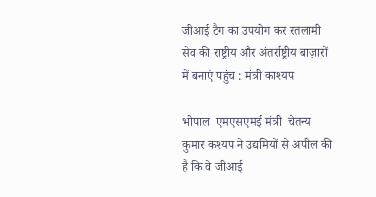जीआई टैग का उपयोग कर रतलामी सेव की राष्ट्रीय और अंतर्राष्ट्रीय बाज़ारों में बनाएं पहुंच : मंत्री काश्यप

भोपाल  एमएसएमई मंत्री  चेतन्य कुमार कश्यप ने उद्यमियों से अपील की है कि वे जीआई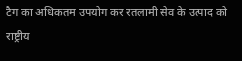टैग का अधिकतम उपयोग कर रतलामी सेव के उत्पाद को राष्ट्रीय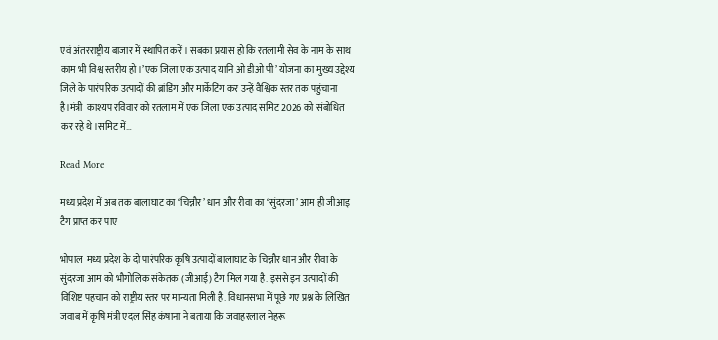एवं अंतरराष्ट्रीय बाजार में स्थापित करें। सबका प्रयास हो कि रतलामी सेव के नाम के साथ काम भी विश्व स्तरीय हो।’एक जिला एक उत्पाद यानि ओ डीओ पी’ योजना का मुख्य उद्देश्य जिले के पारंपरिक उत्पादों की ब्रांडिंग और मार्केटिंग कर उन्हें वैश्विक स्तर तक पहुंचाना है।मंत्री  काश्यप रविवार को रतलाम में एक जिला एक उत्पाद समिट 2026 को संबोधित कर रहे थे।समिट में…

Read More

मध्य प्रदेश में अब तक बालाघाट का ‘चिन्नौर’ धान और रीवा का ‘सुंदरजा’ आम ही जीआइ टैग प्राप्त कर पाए

भोपाल  मध्य प्रदेश के दो पारंपरिक कृषि उत्पादों बालाघाट के चिन्नौर धान और रीवा के सुंदरजा आम को भौगोलिक संकेतक (जीआई) टैग मिल गया है. इससे इन उत्पादों की विशिष्ट पहचान को राष्ट्रीय स्तर पर मान्यता मिली है. विधानसभा में पूछे गए प्रश्न के लिखित जवाब में कृषि मंत्री एदल सिंह कंषाना ने बताया कि जवाहरलाल नेहरू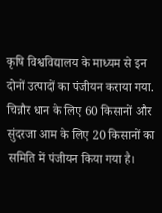कृषि विश्वविद्यालय के माध्यम से इन दोनों उत्पादों का पंजीयन कराया गया. चिन्नौर धान के लिए 60 किसानों और सुंदरजा आम के लिए 20 किसानों का समिति में पंजीयन किया गया है।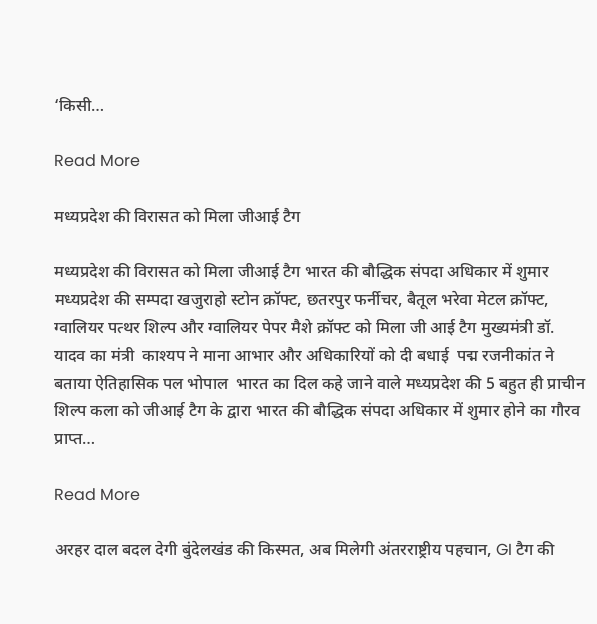‘किसी…

Read More

मध्यप्रदेश की विरासत को मिला जीआई टैग

मध्यप्रदेश की विरासत को मिला जीआई टैग भारत की बौद्धिक संपदा अधिकार में शुमार मध्यप्रदेश की सम्पदा खजुराहो स्टोन क्रॉफ्ट, छतरपुर फर्नीचर, बैतूल भरेवा मेटल क्रॉफ्ट, ग्वालियर पत्थर शिल्प और ग्वालियर पेपर मैशे क्रॉफ्ट को मिला जी आई टैग मुख्यमंत्री डॉ. यादव का मंत्री  काश्यप ने माना आभार और अधिकारियों को दी बधाई  पद्म रजनीकांत ने बताया ऐतिहासिक पल भोपाल  भारत का दिल कहे जाने वाले मध्यप्रदेश की 5 बहुत ही प्राचीन शिल्प कला को जीआई टैग के द्वारा भारत की बौद्धिक संपदा अधिकार में शुमार होने का गौरव प्राप्त…

Read More

अरहर दाल बदल देगी बुंदेलखंड की किस्मत, अब मिलेगी अंतरराष्ट्रीय पहचान, GI टैग की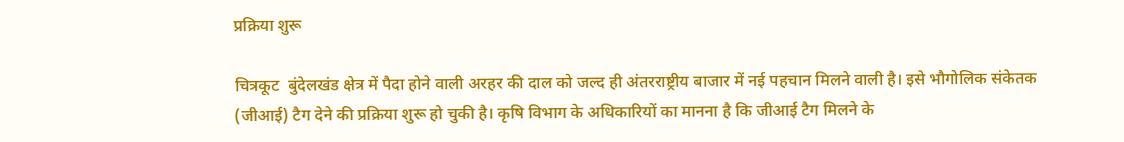प्रक्रिया शुरू

चित्रकूट  बुंदेलखंड क्षेत्र में पैदा होने वाली अरहर की दाल को जल्द ही अंतरराष्ट्रीय बाजार में नई पहचान मिलने वाली है। इसे भौगोलिक संकेतक (जीआई) टैग देने की प्रक्रिया शुरू हो चुकी है। कृषि विभाग के अधिकारियों का मानना है कि जीआई टैग मिलने के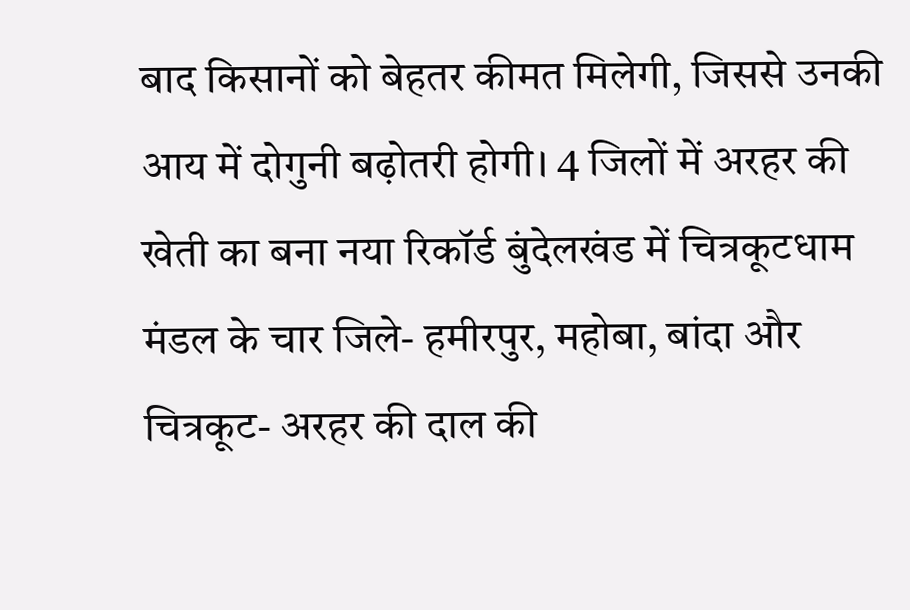बाद किसानों को बेहतर कीमत मिलेगी, जिससे उनकी आय में दोगुनी बढ़ोतरी होगी। 4 जिलों में अरहर की खेती का बना नया रिकॉर्ड बुंदेलखंड में चित्रकूटधाम मंडल के चार जिले- हमीरपुर, महोबा, बांदा और चित्रकूट- अरहर की दाल की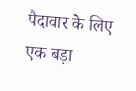पैदावार के लिए एक बड़ा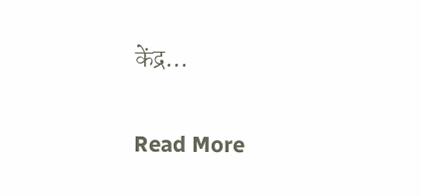केंद्र…

Read More